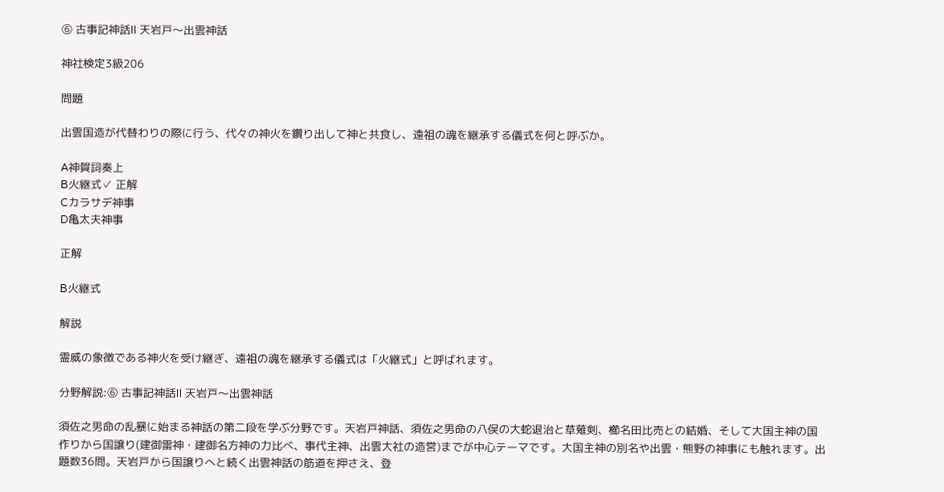⑥ 古事記神話Ⅱ 天岩戸〜出雲神話

神社検定3級206

問題

出雲国造が代替わりの際に行う、代々の神火を鑽り出して神と共食し、遠祖の魂を継承する儀式を何と呼ぶか。

A神賀詞奏上
B火継式✓ 正解
Cカラサデ神事
D亀太夫神事

正解

B火継式

解説

霊威の象徴である神火を受け継ぎ、遠祖の魂を継承する儀式は「火継式」と呼ばれます。

分野解説:⑥ 古事記神話Ⅱ 天岩戸〜出雲神話

須佐之男命の乱暴に始まる神話の第二段を学ぶ分野です。天岩戸神話、須佐之男命の八俣の大蛇退治と草薙剣、櫛名田比売との結婚、そして大国主神の国作りから国譲り(建御雷神・建御名方神の力比べ、事代主神、出雲大社の造営)までが中心テーマです。大国主神の別名や出雲・熊野の神事にも触れます。出題数36問。天岩戸から国譲りへと続く出雲神話の筋道を押さえ、登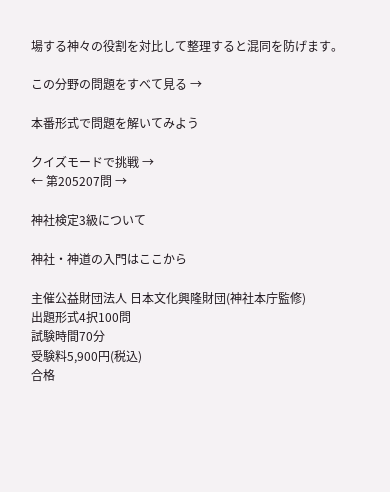場する神々の役割を対比して整理すると混同を防げます。

この分野の問題をすべて見る →

本番形式で問題を解いてみよう

クイズモードで挑戦 →
← 第205207問 →

神社検定3級について

神社・神道の入門はここから

主催公益財団法人 日本文化興隆財団(神社本庁監修)
出題形式4択100問
試験時間70分
受験料5,900円(税込)
合格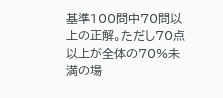基準100問中70問以上の正解。ただし70点以上が全体の70%未満の場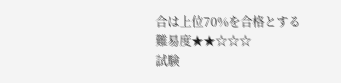合は上位70%を合格とする
難易度★★☆☆☆
試験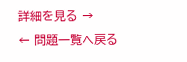詳細を見る →
← 問題一覧へ戻る